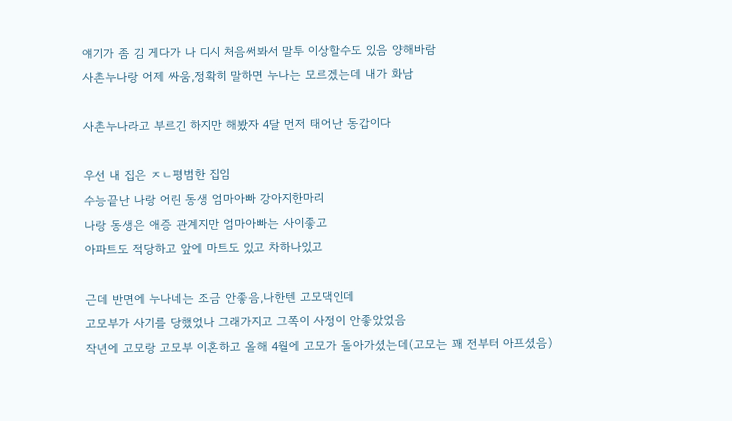얘기가 좀 김 게다가 나 디시 처음써봐서 말투 이상할수도 있음 양해바람
사촌누나랑 어제 싸움,정확히 말하면 누나는 모르겠는데 내가 화남

사촌누나라고 부르긴 하지만 해봤자 4달 먼저 태어난 동갑이다

우선 내 집은 ㅈㄴ평범한 집임
수능끝난 나랑 어린 동생 엄마아빠 강아지한마리
나랑 동생은 애증 관계지만 엄마아빠는 사이좋고
아파트도 적당하고 앞에 마트도 있고 차하나있고

근데 반면에 누나네는 조금 안좋음,나한텐 고모댁인데
고모부가 사기를 당했었나 그래가지고 그쪽이 사정이 안좋았었음
작년에 고모랑 고모부 이혼하고 올해 4월에 고모가 돌아가셨는데(고모는 꽤 전부터 아프셨음)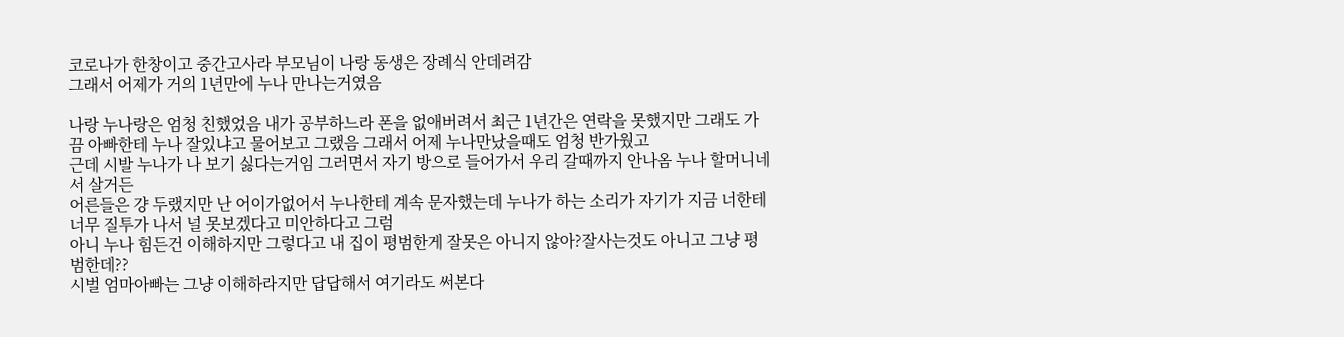코로나가 한창이고 중간고사라 부모님이 나랑 동생은 장례식 안데려감
그래서 어제가 거의 1년만에 누나 만나는거였음

나랑 누나랑은 엄청 친했었음 내가 공부하느라 폰을 없애버려서 최근 1년간은 연락을 못했지만 그래도 가끔 아빠한테 누나 잘있냐고 물어보고 그랬음 그래서 어제 누나만났을때도 엄청 반가웠고
근데 시발 누나가 나 보기 싫다는거임 그러면서 자기 방으로 들어가서 우리 갈때까지 안나옴 누나 할머니네서 살거든
어른들은 걍 두랬지만 난 어이가없어서 누나한테 계속 문자했는데 누나가 하는 소리가 자기가 지금 너한테 너무 질투가 나서 널 못보겠다고 미안하다고 그럼
아니 누나 힘든건 이해하지만 그렇다고 내 집이 평범한게 잘못은 아니지 않아?잘사는것도 아니고 그냥 평범한데??
시벌 엄마아빠는 그냥 이해하라지만 답답해서 여기라도 써본다